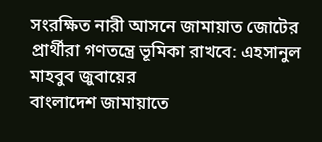সংরক্ষিত নারী আসনে জামায়াত জোটের প্রার্থীরা গণতন্ত্রে ভূমিকা রাখবে: এহসানুল মাহবুব জুবায়ের
বাংলাদেশ জামায়াতে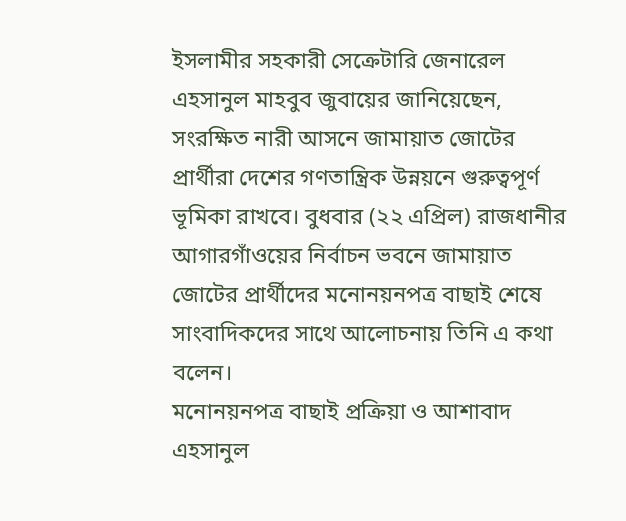ইসলামীর সহকারী সেক্রেটারি জেনারেল এহসানুল মাহবুব জুবায়ের জানিয়েছেন, সংরক্ষিত নারী আসনে জামায়াত জোটের প্রার্থীরা দেশের গণতান্ত্রিক উন্নয়নে গুরুত্বপূর্ণ ভূমিকা রাখবে। বুধবার (২২ এপ্রিল) রাজধানীর আগারগাঁওয়ের নির্বাচন ভবনে জামায়াত জোটের প্রার্থীদের মনোনয়নপত্র বাছাই শেষে সাংবাদিকদের সাথে আলোচনায় তিনি এ কথা বলেন।
মনোনয়নপত্র বাছাই প্রক্রিয়া ও আশাবাদ
এহসানুল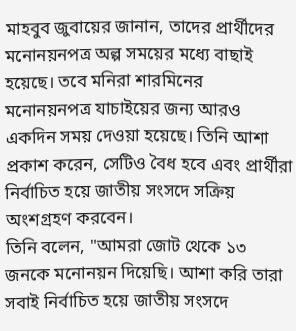মাহবুব জুবায়ের জানান, তাদের প্রার্থীদের মনোনয়নপত্র অল্প সময়ের মধ্যে বাছাই হয়েছে। তবে মনিরা শারমিনের মনোনয়নপত্র যাচাইয়ের জন্য আরও একদিন সময় দেওয়া হয়েছে। তিনি আশা প্রকাশ করেন, সেটিও বৈধ হবে এবং প্রার্থীরা নির্বাচিত হয়ে জাতীয় সংসদে সক্রিয় অংশগ্রহণ করবেন।
তিনি বলেন, "আমরা জোট থেকে ১৩ জনকে মনোনয়ন দিয়েছি। আশা করি তারা সবাই নির্বাচিত হয়ে জাতীয় সংসদে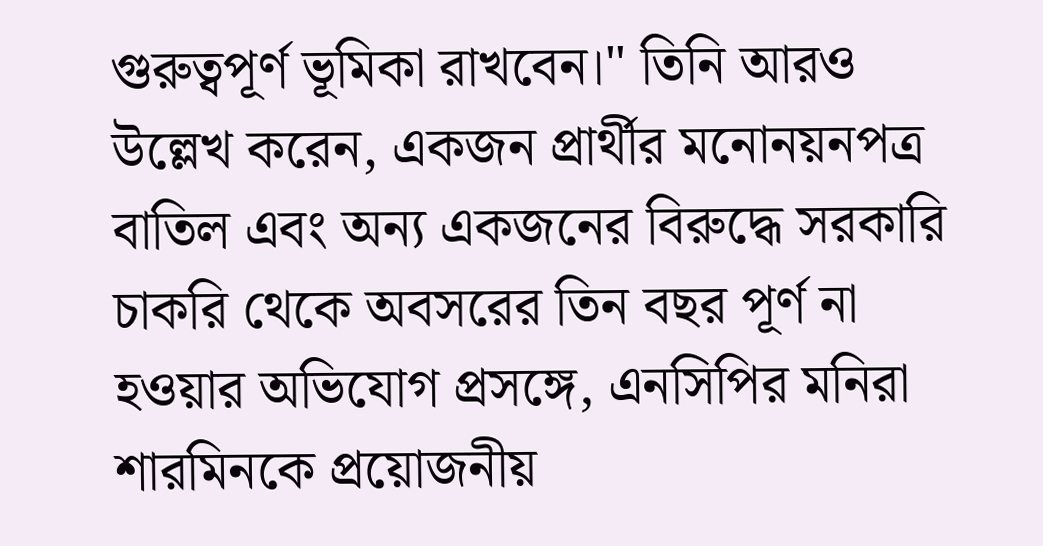গুরুত্বপূর্ণ ভূমিকা রাখবেন।" তিনি আরও উল্লেখ করেন, একজন প্রার্থীর মনোনয়নপত্র বাতিল এবং অন্য একজনের বিরুদ্ধে সরকারি চাকরি থেকে অবসরের তিন বছর পূর্ণ না হওয়ার অভিযোগ প্রসঙ্গে, এনসিপির মনিরা শারমিনকে প্রয়োজনীয়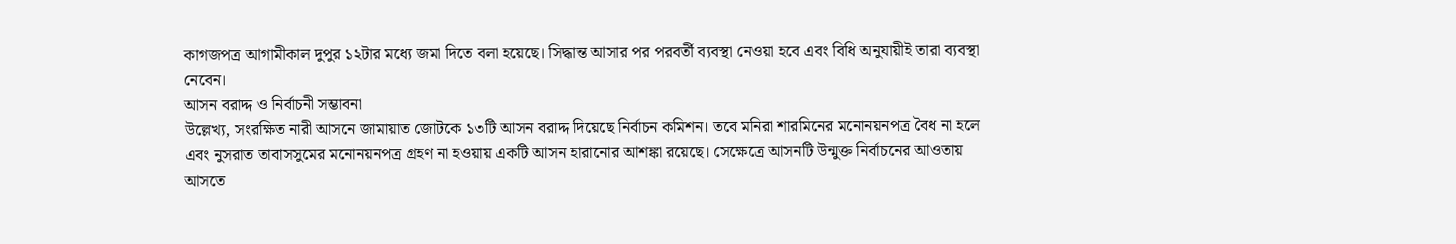কাগজপত্র আগামীকাল দুপুর ১২টার মধ্যে জমা দিতে বলা হয়েছে। সিদ্ধান্ত আসার পর পরবর্তী ব্যবস্থা নেওয়া হবে এবং বিধি অনুযায়ীই তারা ব্যবস্থা নেবেন।
আসন বরাদ্দ ও নির্বাচনী সম্ভাবনা
উল্লেখ্য, সংরক্ষিত নারী আসনে জামায়াত জোটকে ১৩টি আসন বরাদ্দ দিয়েছে নির্বাচন কমিশন। তবে মনিরা শারমিনের মনোনয়নপত্র বৈধ না হলে এবং নুসরাত তাবাসসুমের মনোনয়নপত্র গ্রহণ না হওয়ায় একটি আসন হারানোর আশঙ্কা রয়েছে। সেক্ষেত্রে আসনটি উন্মুক্ত নির্বাচনের আওতায় আসতে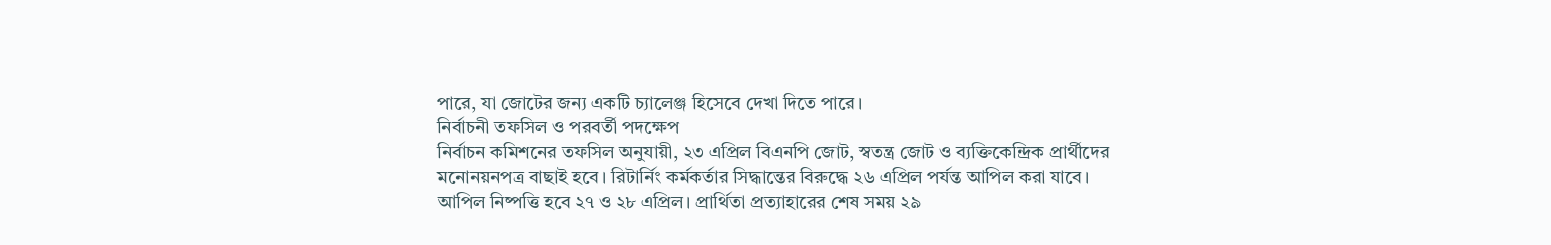পারে, যা জোটের জন্য একটি চ্যালেঞ্জ হিসেবে দেখা দিতে পারে।
নির্বাচনী তফসিল ও পরবর্তী পদক্ষেপ
নির্বাচন কমিশনের তফসিল অনুযায়ী, ২৩ এপ্রিল বিএনপি জোট, স্বতন্ত্র জোট ও ব্যক্তিকেন্দ্রিক প্রার্থীদের মনোনয়নপত্র বাছাই হবে। রিটার্নিং কর্মকর্তার সিদ্ধান্তের বিরুদ্ধে ২৬ এপ্রিল পর্যন্ত আপিল করা যাবে। আপিল নিষ্পত্তি হবে ২৭ ও ২৮ এপ্রিল। প্রার্থিতা প্রত্যাহারের শেষ সময় ২৯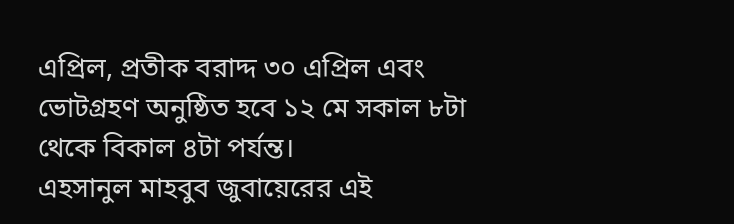এপ্রিল, প্রতীক বরাদ্দ ৩০ এপ্রিল এবং ভোটগ্রহণ অনুষ্ঠিত হবে ১২ মে সকাল ৮টা থেকে বিকাল ৪টা পর্যন্ত।
এহসানুল মাহবুব জুবায়েরের এই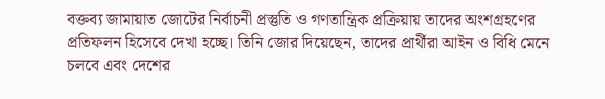বক্তব্য জামায়াত জোটের নির্বাচনী প্রস্তুতি ও গণতান্ত্রিক প্রক্রিয়ায় তাদের অংশগ্রহণের প্রতিফলন হিসেবে দেখা হচ্ছে। তিনি জোর দিয়েছেন, তাদের প্রার্থীরা আইন ও বিধি মেনে চলবে এবং দেশের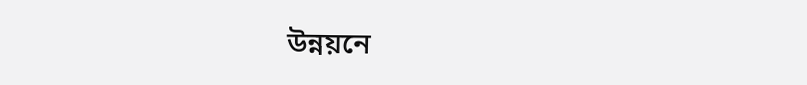উন্নয়নে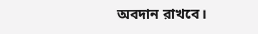অবদান রাখবে।